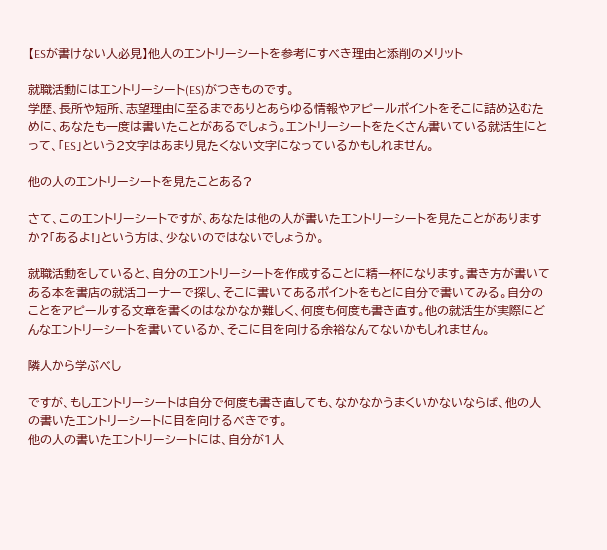【ESが書けない人必見】他人のエントリーシートを参考にすべき理由と添削のメリット

就職活動にはエントリーシート(ES)がつきものです。
学歴、長所や短所、志望理由に至るまでありとあらゆる情報やアピールポイントをそこに詰め込むために、あなたも一度は書いたことがあるでしょう。エントリーシートをたくさん書いている就活生にとって、「ES」という2文字はあまり見たくない文字になっているかもしれません。

他の人のエントリーシートを見たことある?

さて、このエントリーシートですが、あなたは他の人が書いたエントリーシートを見たことがありますか?「あるよ!」という方は、少ないのではないでしょうか。

就職活動をしていると、自分のエントリーシートを作成することに精一杯になります。書き方が書いてある本を書店の就活コーナーで探し、そこに書いてあるポイントをもとに自分で書いてみる。自分のことをアピールする文章を書くのはなかなか難しく、何度も何度も書き直す。他の就活生が実際にどんなエントリーシートを書いているか、そこに目を向ける余裕なんてないかもしれません。

隣人から学ぶべし

ですが、もしエントリーシートは自分で何度も書き直しても、なかなかうまくいかないならば、他の人の書いたエントリーシートに目を向けるべきです。
他の人の書いたエントリーシートには、自分が1人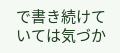で書き続けていては気づか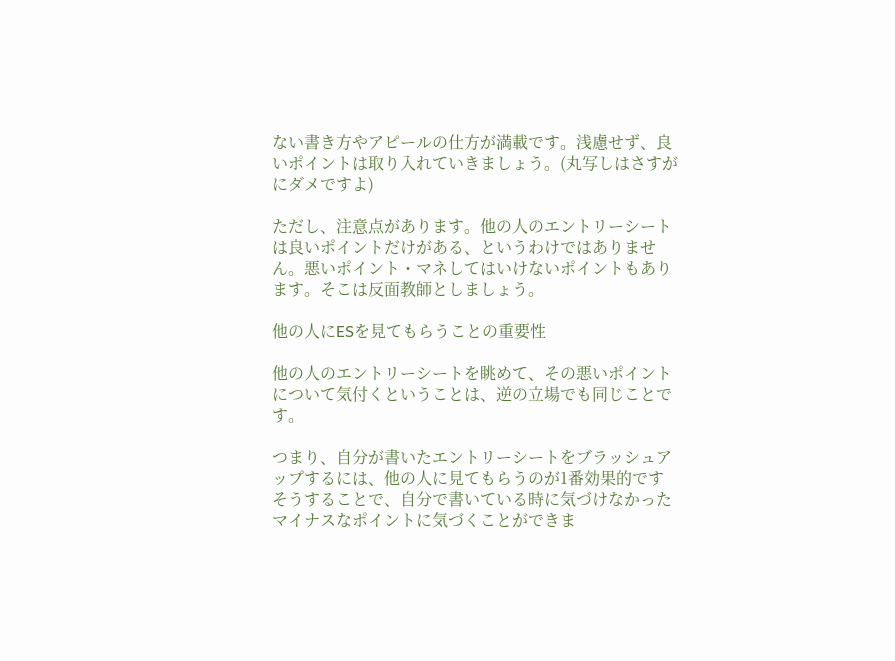ない書き方やアピールの仕方が満載です。浅慮せず、良いポイントは取り入れていきましょう。(丸写しはさすがにダメですよ)

ただし、注意点があります。他の人のエントリーシートは良いポイントだけがある、というわけではありません。悪いポイント・マネしてはいけないポイントもあります。そこは反面教師としましょう。

他の人にESを見てもらうことの重要性

他の人のエントリーシートを眺めて、その悪いポイントについて気付くということは、逆の立場でも同じことです。

つまり、自分が書いたエントリーシートをブラッシュアップするには、他の人に見てもらうのが1番効果的です
そうすることで、自分で書いている時に気づけなかったマイナスなポイントに気づくことができま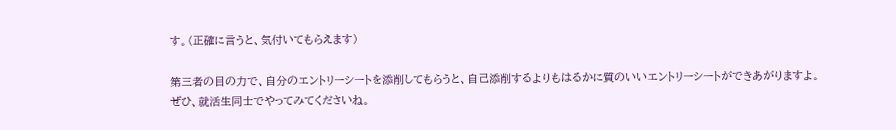す。(正確に言うと、気付いてもらえます)

第三者の目の力で、自分のエントリーシートを添削してもらうと、自己添削するよりもはるかに質のいいエントリーシートができあがりますよ。
ぜひ、就活生同士でやってみてくださいね。